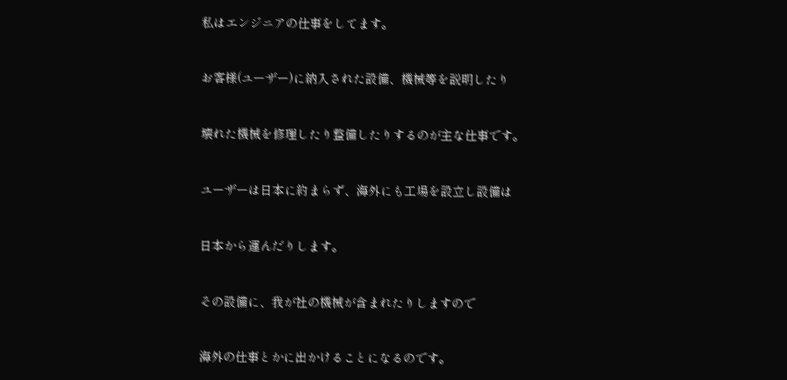私はエンジニアの仕事をしてます。


お客様(ユーザー)に納入された設備、機械等を説明したり


壊れた機械を修理したり整備したりするのが主な仕事です。


ユーザーは日本に約まらず、海外にも工場を設立し設備は


日本から運んだりします。


その設備に、我が社の機械が含まれたりしますので


海外の仕事とかに出かけることになるのです。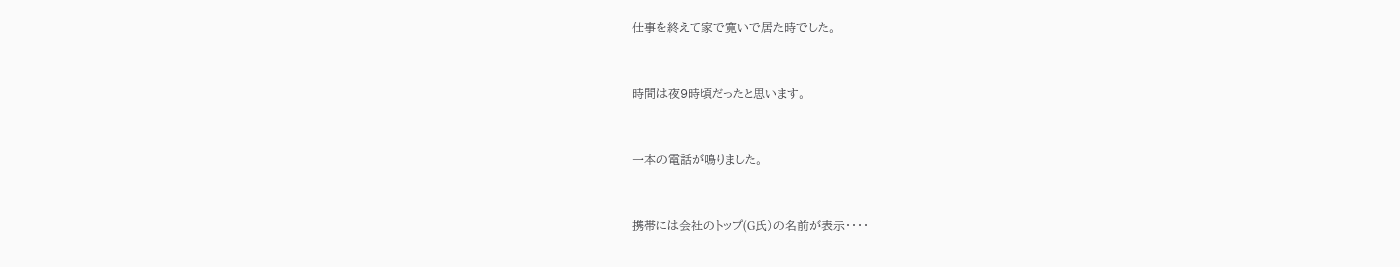仕事を終えて家で寛いで居た時でした。


時間は夜9時頃だったと思います。


一本の電話が鳴りました。


携帯には会社のトップ(G氏)の名前が表示・・・・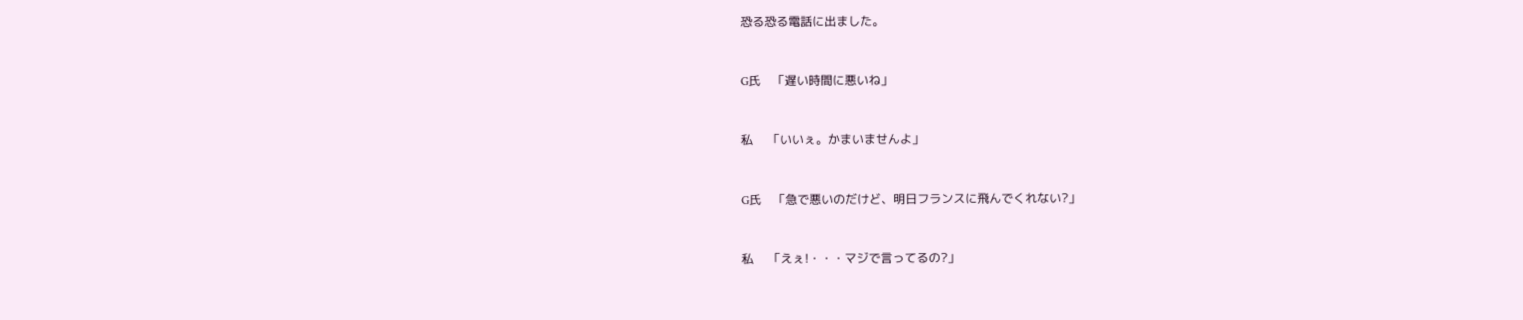恐る恐る電話に出ました。


G氏    「遅い時間に悪いね」


私     「いいぇ。かまいませんよ」


G氏    「急で悪いのだけど、明日フランスに飛んでくれない?」


私     「えぇ!・・・マジで言ってるの?」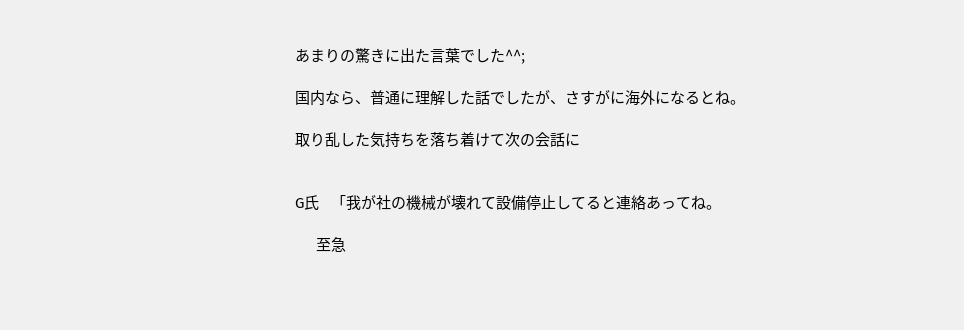あまりの驚きに出た言葉でした^^;

国内なら、普通に理解した話でしたが、さすがに海外になるとね。

取り乱した気持ちを落ち着けて次の会話に


G氏    「我が社の機械が壊れて設備停止してると連絡あってね。

       至急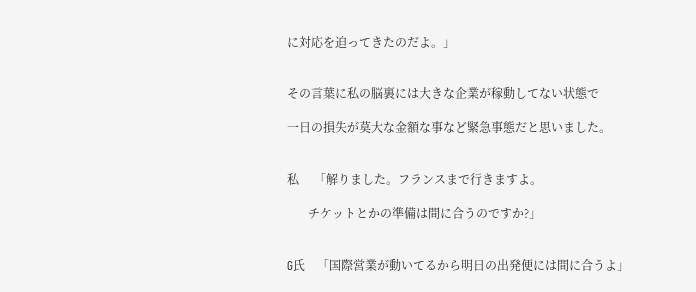に対応を迫ってきたのだよ。」


その言葉に私の脳裏には大きな企業が稼動してない状態で

一日の損失が莫大な金額な事など緊急事態だと思いました。


私     「解りました。フランスまで行きますよ。

       チケットとかの準備は間に合うのですか?」


G氏    「国際営業が動いてるから明日の出発便には間に合うよ」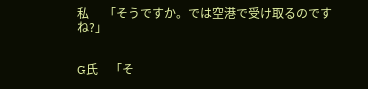私     「そうですか。では空港で受け取るのですね?」


G氏    「そ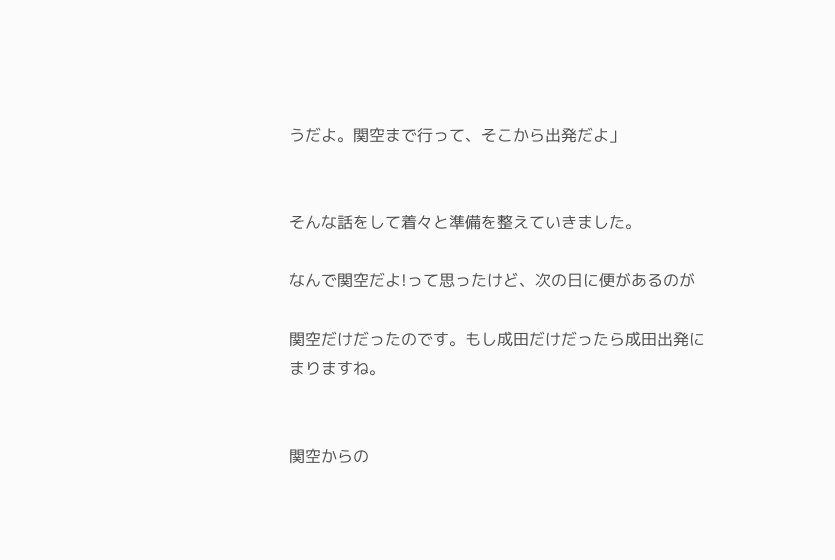うだよ。関空まで行って、そこから出発だよ」


そんな話をして着々と準備を整えていきました。

なんで関空だよ!って思ったけど、次の日に便があるのが

関空だけだったのです。もし成田だけだったら成田出発にまりますね。


関空からの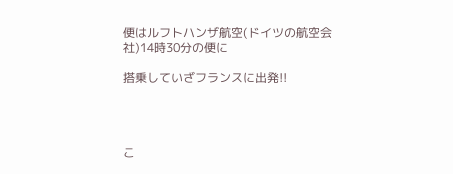便はルフトハンザ航空(ドイツの航空会社)14時30分の便に

搭乗していざフランスに出発!!




こ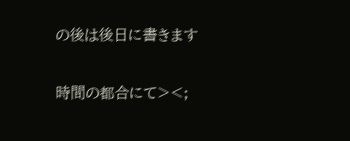の後は後日に書きます

時間の都合にて><;